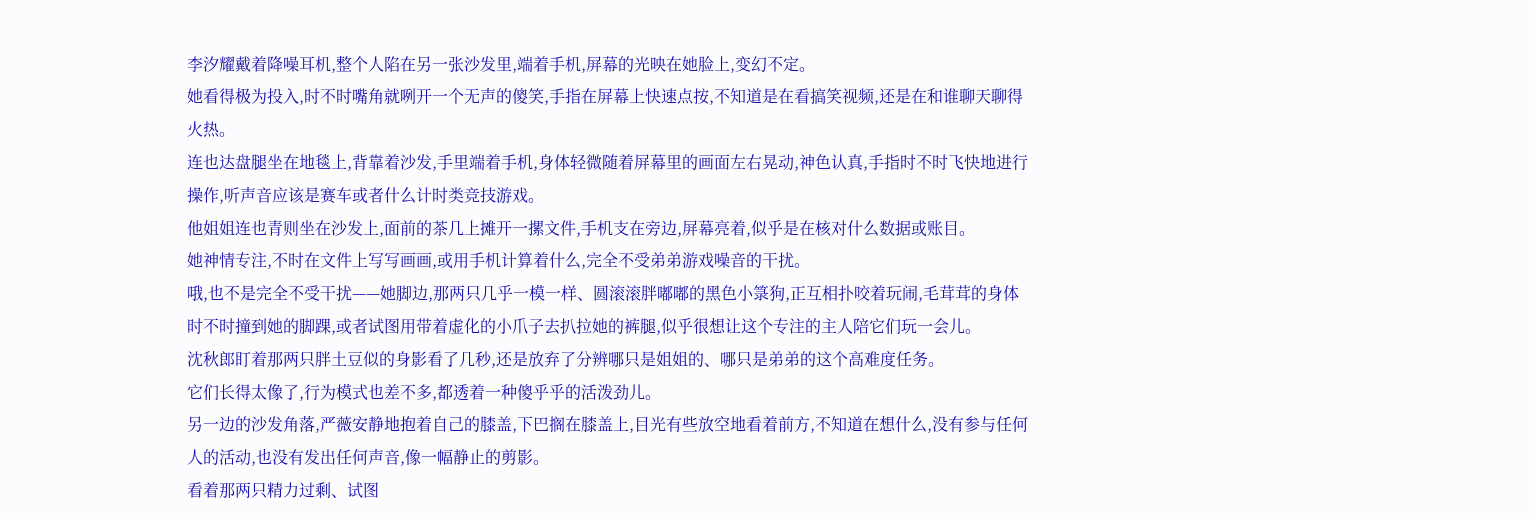李汐耀戴着降噪耳机,整个人陷在另一张沙发里,端着手机,屏幕的光映在她脸上,变幻不定。
她看得极为投入,时不时嘴角就咧开一个无声的傻笑,手指在屏幕上快速点按,不知道是在看搞笑视频,还是在和谁聊天聊得火热。
连也达盘腿坐在地毯上,背靠着沙发,手里端着手机,身体轻微随着屏幕里的画面左右晃动,神色认真,手指时不时飞快地进行操作,听声音应该是赛车或者什么计时类竞技游戏。
他姐姐连也青则坐在沙发上,面前的茶几上摊开一摞文件,手机支在旁边,屏幕亮着,似乎是在核对什么数据或账目。
她神情专注,不时在文件上写写画画,或用手机计算着什么,完全不受弟弟游戏噪音的干扰。
哦,也不是完全不受干扰——她脚边,那两只几乎一模一样、圆滚滚胖嘟嘟的黑色小箓狗,正互相扑咬着玩闹,毛茸茸的身体时不时撞到她的脚踝,或者试图用带着虚化的小爪子去扒拉她的裤腿,似乎很想让这个专注的主人陪它们玩一会儿。
沈秋郎盯着那两只胖土豆似的身影看了几秒,还是放弃了分辨哪只是姐姐的、哪只是弟弟的这个高难度任务。
它们长得太像了,行为模式也差不多,都透着一种傻乎乎的活泼劲儿。
另一边的沙发角落,严薇安静地抱着自己的膝盖,下巴搁在膝盖上,目光有些放空地看着前方,不知道在想什么,没有参与任何人的活动,也没有发出任何声音,像一幅静止的剪影。
看着那两只精力过剩、试图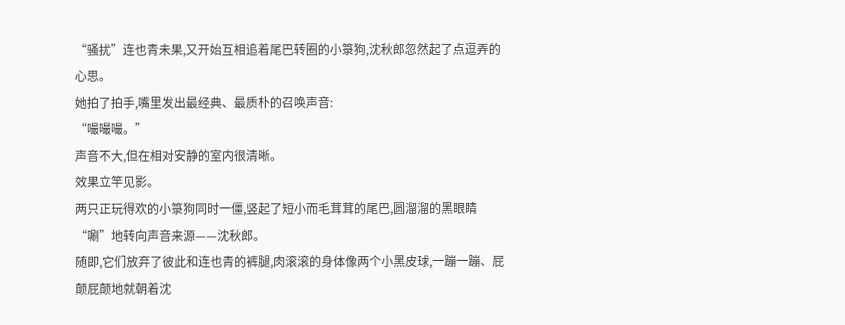“骚扰”连也青未果,又开始互相追着尾巴转圈的小箓狗,沈秋郎忽然起了点逗弄的心思。
她拍了拍手,嘴里发出最经典、最质朴的召唤声音:
“嘬嘬嘬。”
声音不大,但在相对安静的室内很清晰。
效果立竿见影。
两只正玩得欢的小箓狗同时一僵,竖起了短小而毛茸茸的尾巴,圆溜溜的黑眼睛“唰”地转向声音来源——沈秋郎。
随即,它们放弃了彼此和连也青的裤腿,肉滚滚的身体像两个小黑皮球,一蹦一蹦、屁颠屁颠地就朝着沈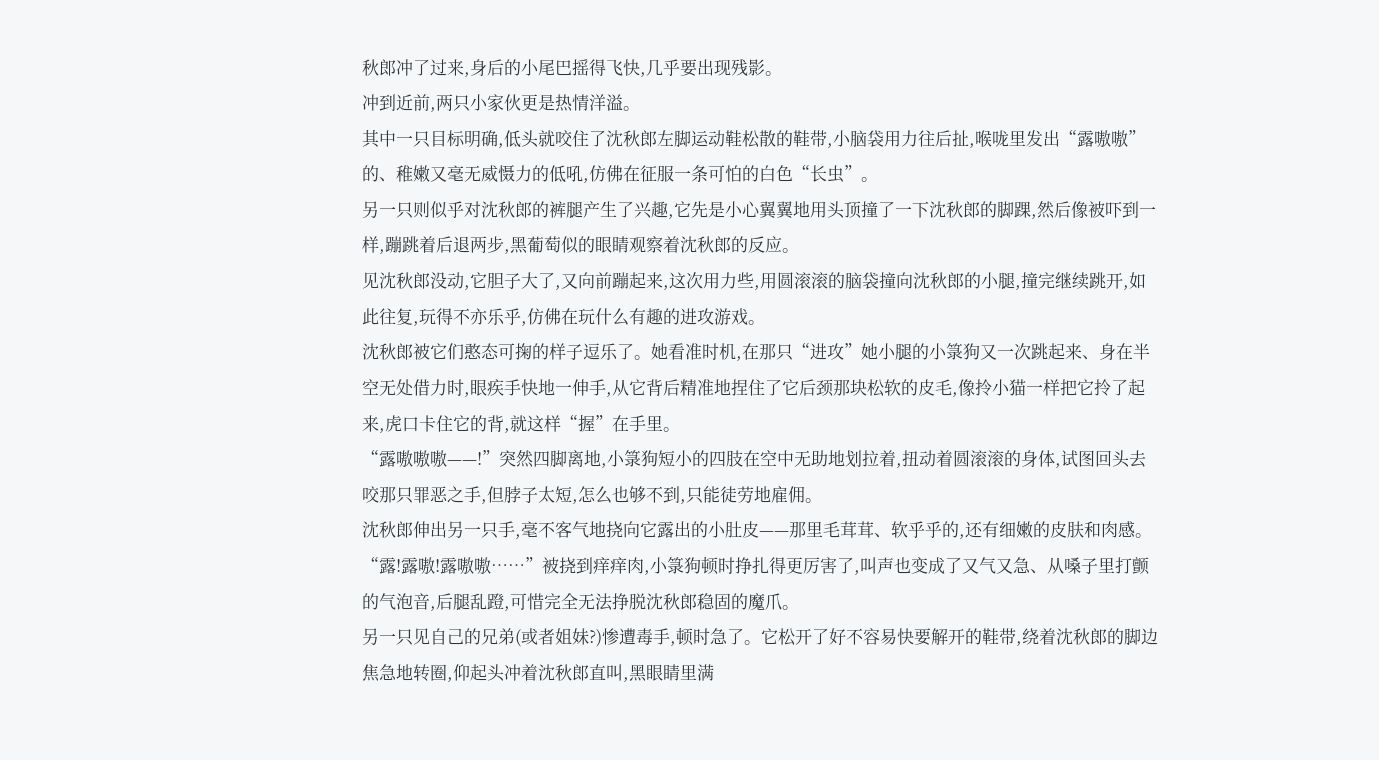秋郎冲了过来,身后的小尾巴摇得飞快,几乎要出现残影。
冲到近前,两只小家伙更是热情洋溢。
其中一只目标明确,低头就咬住了沈秋郎左脚运动鞋松散的鞋带,小脑袋用力往后扯,喉咙里发出“露嗷嗷”的、稚嫩又毫无威慑力的低吼,仿佛在征服一条可怕的白色“长虫”。
另一只则似乎对沈秋郎的裤腿产生了兴趣,它先是小心翼翼地用头顶撞了一下沈秋郎的脚踝,然后像被吓到一样,蹦跳着后退两步,黑葡萄似的眼睛观察着沈秋郎的反应。
见沈秋郎没动,它胆子大了,又向前蹦起来,这次用力些,用圆滚滚的脑袋撞向沈秋郎的小腿,撞完继续跳开,如此往复,玩得不亦乐乎,仿佛在玩什么有趣的进攻游戏。
沈秋郎被它们憨态可掬的样子逗乐了。她看准时机,在那只“进攻”她小腿的小箓狗又一次跳起来、身在半空无处借力时,眼疾手快地一伸手,从它背后精准地捏住了它后颈那块松软的皮毛,像拎小猫一样把它拎了起来,虎口卡住它的背,就这样“握”在手里。
“露嗷嗷嗷——!”突然四脚离地,小箓狗短小的四肢在空中无助地划拉着,扭动着圆滚滚的身体,试图回头去咬那只罪恶之手,但脖子太短,怎么也够不到,只能徒劳地雇佣。
沈秋郎伸出另一只手,毫不客气地挠向它露出的小肚皮——那里毛茸茸、软乎乎的,还有细嫩的皮肤和肉感。
“露!露嗷!露嗷嗷……”被挠到痒痒肉,小箓狗顿时挣扎得更厉害了,叫声也变成了又气又急、从嗓子里打颤的气泡音,后腿乱蹬,可惜完全无法挣脱沈秋郎稳固的魔爪。
另一只见自己的兄弟(或者姐妹?)惨遭毒手,顿时急了。它松开了好不容易快要解开的鞋带,绕着沈秋郎的脚边焦急地转圈,仰起头冲着沈秋郎直叫,黑眼睛里满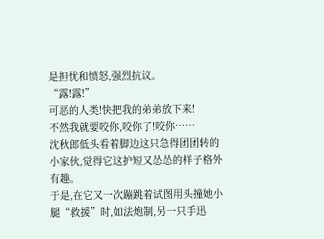是担忧和愤怒,强烈抗议。
“露!露!”
可恶的人类!快把我的弟弟放下来!
不然我就要咬你,咬你了!咬你……
沈秋郎低头看着脚边这只急得团团转的小家伙,觉得它这护短又怂怂的样子格外有趣。
于是,在它又一次蹦跳着试图用头撞她小腿“救援”时,如法炮制,另一只手迅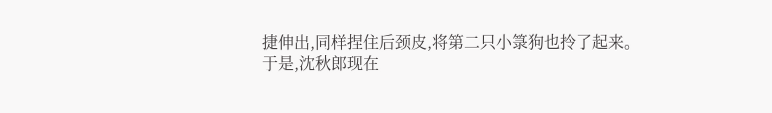捷伸出,同样捏住后颈皮,将第二只小箓狗也拎了起来。
于是,沈秋郎现在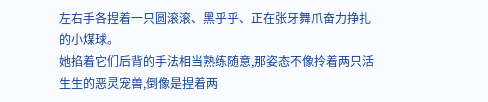左右手各捏着一只圆滚滚、黑乎乎、正在张牙舞爪奋力挣扎的小煤球。
她掐着它们后背的手法相当熟练随意,那姿态不像拎着两只活生生的恶灵宠兽,倒像是捏着两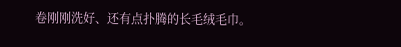卷刚刚洗好、还有点扑腾的长毛绒毛巾。